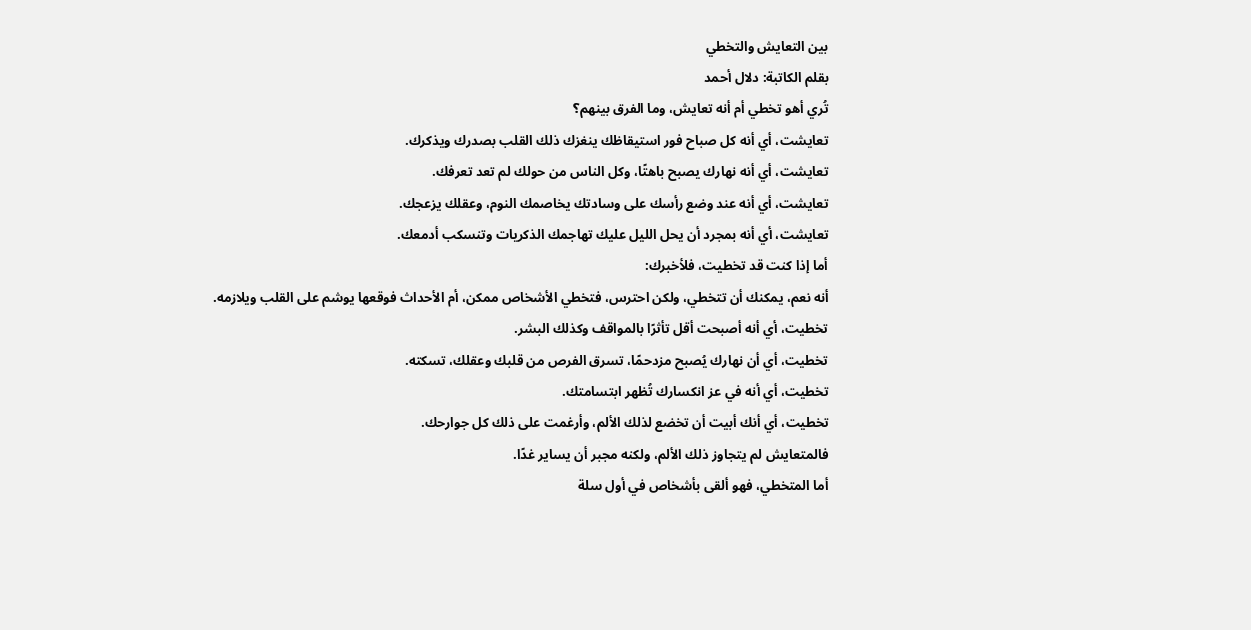بين التعايش والتخطي
بقلم الكاتبة: دلال أحمد
تُري أهو تخطي أم أنه تعايش، وما الفرق بينهم؟
تعايشت، أي أنه كل صباح فور استيقاظك ينغزك ذلك القلب بصدرك ويذكرك.
تعايشت، أي أنه نهارك يصبح باهتًا، وكل الناس من حولك لم تعد تعرفك.
تعايشت، أي أنه عند وضع رأسك على وسادتك يخاصمك النوم، وعقلك يزعجك.
تعايشت، أي أنه بمجرد أن يحل الليل عليك تهاجمك الذكريات وتنسكب أدمعك.
أما إذا كنت قد تخطيت، فلأخبرك:
أنه نعم، يمكنك أن تتخطي، ولكن احترس، فتخطي الأشخاص ممكن، أم الأحداث فوقعها يوشم على القلب ويلازمه.
تخطيت، أي أنه أصبحت أقل تأثرًا بالمواقف وكذلك البشر.
تخطيت، أي أن نهارك يُصبح مزدحمًا، تسرق الفرص من قلبك وعقلك، تسكته.
تخطيت، أي أنه في عز انكسارك تُظهر ابتسامتك.
تخطيت، أي أنك أبيت أن تخضع لذلك الألم، وأرغمت على ذلك كل جوارحك.
فالمتعايش لم يتجاوز ذلك الألم، ولكنه مجبر أن يساير غدًا.
أما المتخطي، فهو ألقى بأشخاص في أول سلة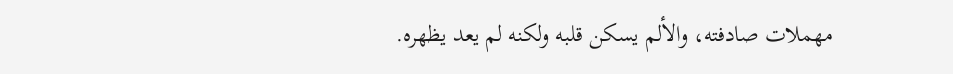مهملات صادفته، والألم يسكن قلبه ولكنه لم يعد يظهره.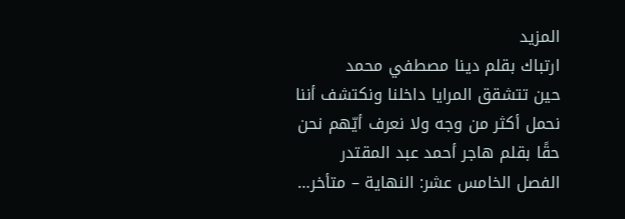المزيد
ارتباك بقلم دينا مصطفي محمد
حين تتشقق المرايا داخلنا ونكتشف أننا نحمل أكثر من وجه ولا نعرف أيّهم نحن حقًا بقلم هاجر أحمد عبد المقتدر
الفصل الخامس عشر: النهاية – متأخر…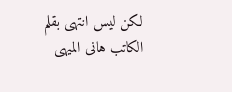لكن ليس انتهى بقلم الكاتب هانى الميهى